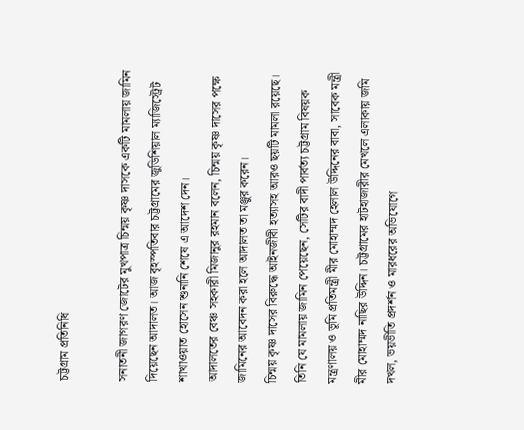চট্টগ্রাম প্রতিনিধি

সনাতনী জাগরণ জোটের মুখপাত্র চিন্ময় কৃষ্ণ দাসকে একটি মামলায় জামিন দিয়েছেন আদালত। আজ বৃহস্পতিবার চট্টগ্রামের জুডিশিয়াল ম্যাজিস্ট্রেট শাখাওয়াত হোসেন শুনানি শেষে এ আদেশ দেন।
আদালতের বেঞ্চ সহকারী মিজানুর রহমান বলেন, চিন্ময় কৃষ্ণ দাসের পক্ষে জামিনের আবেদন করা হলে আদালত তা মঞ্জুর করেন।
চিন্ময় কৃষ্ণ দাসের বিরুদ্ধে আইনজীবী হত্যাসহ আরও ছয়টি মামলা রয়েছে। তিনি যে মামলায় জামিন পেয়েছেন, সেটির বাদী পার্বত্য চট্টগ্রাম বিষয়ক মন্ত্রণালয় ও ভূমি প্রতিমন্ত্রী মীর মোহাম্মদ হেলাল উদ্দিনের বাবা, সাবেক মন্ত্রী মীর মোহাম্মদ নাছির উদ্দিন। চট্টগ্রামের হাটহাজারীর মেখলে এলাকায় জমি দখল, ভয়ভীতি প্রদর্শন ও মারধরের অভিযোগে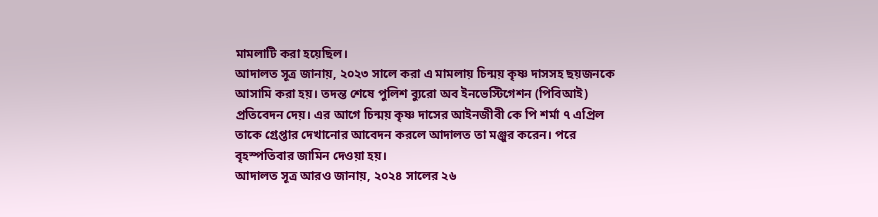মামলাটি করা হয়েছিল।
আদালত সূত্র জানায়, ২০২৩ সালে করা এ মামলায় চিন্ময় কৃষ্ণ দাসসহ ছয়জনকে আসামি করা হয়। তদন্ত শেষে পুলিশ ব্যুরো অব ইনভেস্টিগেশন (পিবিআই) প্রতিবেদন দেয়। এর আগে চিন্ময় কৃষ্ণ দাসের আইনজীবী কে পি শর্মা ৭ এপ্রিল তাকে গ্রেপ্তার দেখানোর আবেদন করলে আদালত তা মঞ্জুর করেন। পরে বৃহস্পতিবার জামিন দেওয়া হয়।
আদালত সূত্র আরও জানায়, ২০২৪ সালের ২৬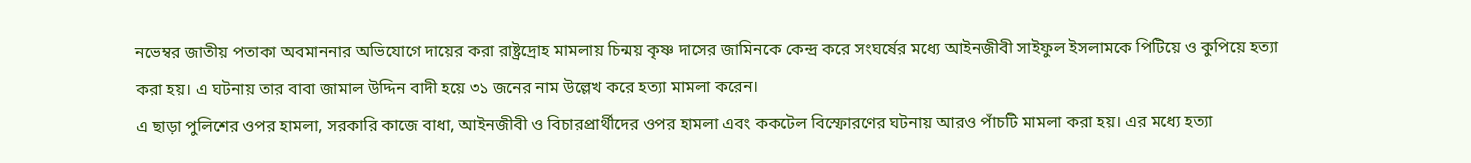নভেম্বর জাতীয় পতাকা অবমাননার অভিযোগে দায়ের করা রাষ্ট্রদ্রোহ মামলায় চিন্ময় কৃষ্ণ দাসের জামিনকে কেন্দ্র করে সংঘর্ষের মধ্যে আইনজীবী সাইফুল ইসলামকে পিটিয়ে ও কুপিয়ে হত্যা করা হয়। এ ঘটনায় তার বাবা জামাল উদ্দিন বাদী হয়ে ৩১ জনের নাম উল্লেখ করে হত্যা মামলা করেন।
এ ছাড়া পুলিশের ওপর হামলা, সরকারি কাজে বাধা, আইনজীবী ও বিচারপ্রার্থীদের ওপর হামলা এবং ককটেল বিস্ফোরণের ঘটনায় আরও পাঁচটি মামলা করা হয়। এর মধ্যে হত্যা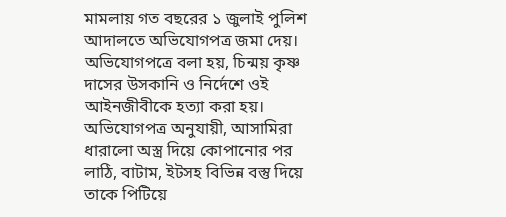মামলায় গত বছরের ১ জুলাই পুলিশ আদালতে অভিযোগপত্র জমা দেয়। অভিযোগপত্রে বলা হয়, চিন্ময় কৃষ্ণ দাসের উসকানি ও নির্দেশে ওই আইনজীবীকে হত্যা করা হয়।
অভিযোগপত্র অনুযায়ী, আসামিরা ধারালো অস্ত্র দিয়ে কোপানোর পর লাঠি, বাটাম, ইটসহ বিভিন্ন বস্তু দিয়ে তাকে পিটিয়ে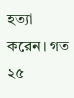হত্যা করেন। গত ২৫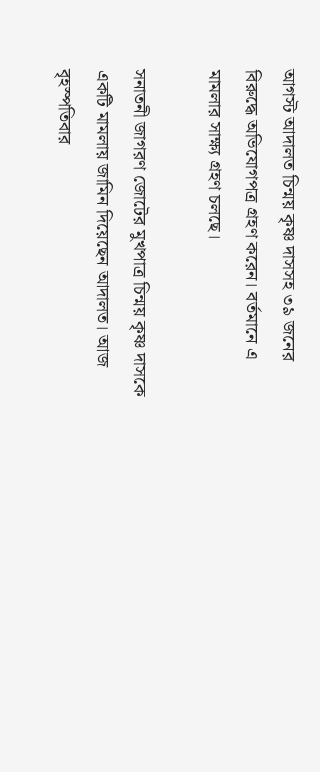আগস্ট আদালত চিন্ময় কৃষ্ণ দাসসহ ৩৯ জনের বিরুদ্ধে অভিযোগপত্র গ্রহণ করেন। বর্তমানে এ মামলার সাক্ষ্য গ্রহণ চলছে।

সনাতনী জাগরণ জোটের মুখপাত্র চিন্ময় কৃষ্ণ দাসকে একটি মামলায় জামিন দিয়েছেন আদালত। আজ বৃহস্পতিবার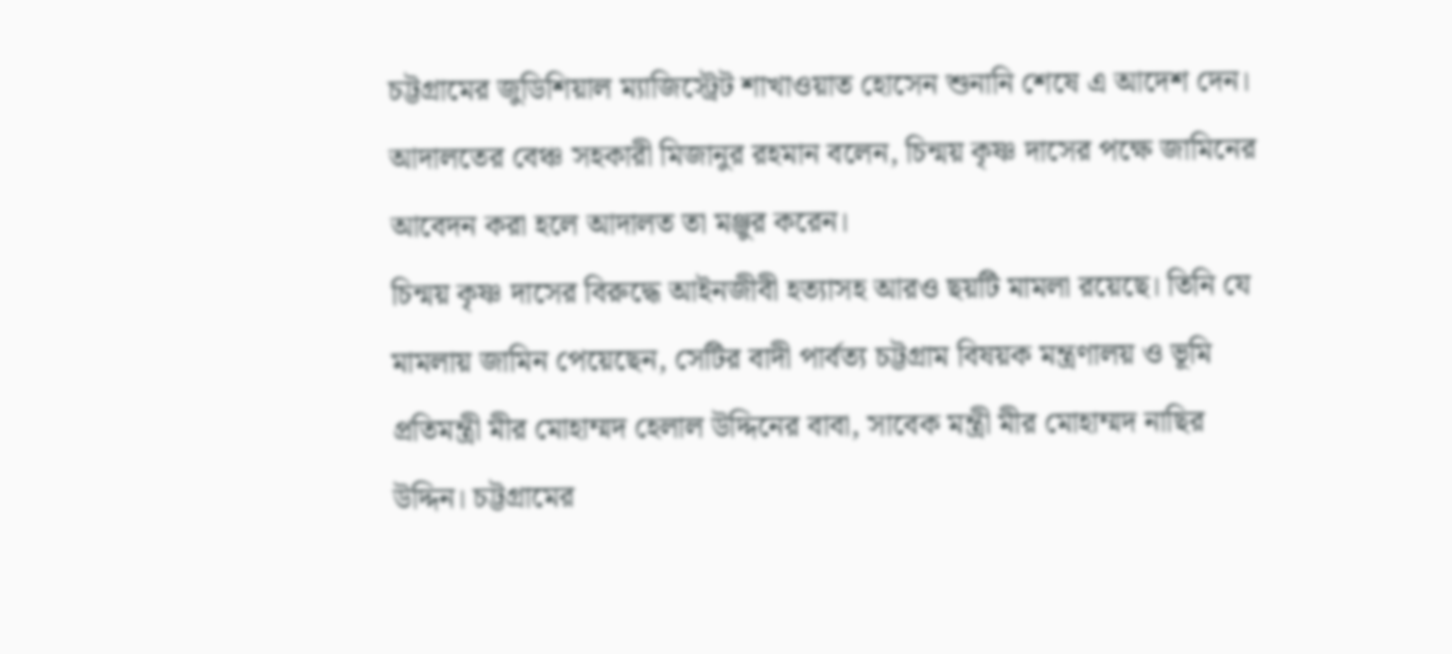চট্টগ্রামের জুডিশিয়াল ম্যাজিস্ট্রেট শাখাওয়াত হোসেন শুনানি শেষে এ আদেশ দেন।
আদালতের বেঞ্চ সহকারী মিজানুর রহমান বলেন, চিন্ময় কৃষ্ণ দাসের পক্ষে জামিনের আবেদন করা হলে আদালত তা মঞ্জুর করেন।
চিন্ময় কৃষ্ণ দাসের বিরুদ্ধে আইনজীবী হত্যাসহ আরও ছয়টি মামলা রয়েছে। তিনি যে মামলায় জামিন পেয়েছেন, সেটির বাদী পার্বত্য চট্টগ্রাম বিষয়ক মন্ত্রণালয় ও ভূমি প্রতিমন্ত্রী মীর মোহাম্মদ হেলাল উদ্দিনের বাবা, সাবেক মন্ত্রী মীর মোহাম্মদ নাছির উদ্দিন। চট্টগ্রামের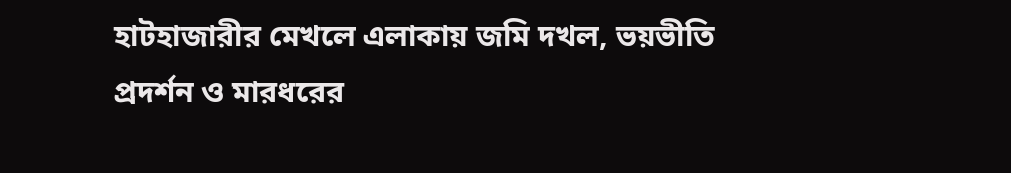হাটহাজারীর মেখলে এলাকায় জমি দখল, ভয়ভীতি প্রদর্শন ও মারধরের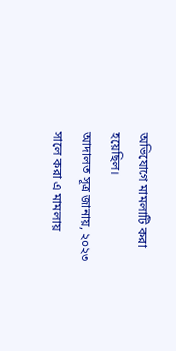অভিযোগে মামলাটি করা হয়েছিল।
আদালত সূত্র জানায়, ২০২৩ সালে করা এ মামলায়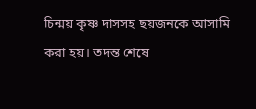চিন্ময় কৃষ্ণ দাসসহ ছয়জনকে আসামি করা হয়। তদন্ত শেষে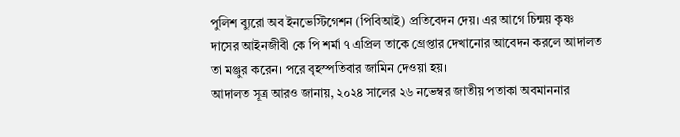পুলিশ ব্যুরো অব ইনভেস্টিগেশন (পিবিআই) প্রতিবেদন দেয়। এর আগে চিন্ময় কৃষ্ণ দাসের আইনজীবী কে পি শর্মা ৭ এপ্রিল তাকে গ্রেপ্তার দেখানোর আবেদন করলে আদালত তা মঞ্জুর করেন। পরে বৃহস্পতিবার জামিন দেওয়া হয়।
আদালত সূত্র আরও জানায়, ২০২৪ সালের ২৬ নভেম্বর জাতীয় পতাকা অবমাননার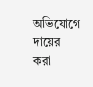অভিযোগে দায়ের করা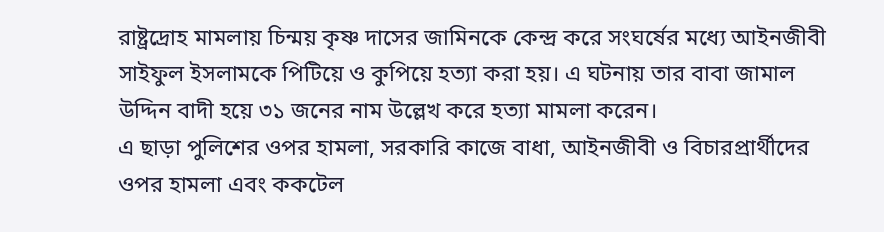রাষ্ট্রদ্রোহ মামলায় চিন্ময় কৃষ্ণ দাসের জামিনকে কেন্দ্র করে সংঘর্ষের মধ্যে আইনজীবী সাইফুল ইসলামকে পিটিয়ে ও কুপিয়ে হত্যা করা হয়। এ ঘটনায় তার বাবা জামাল উদ্দিন বাদী হয়ে ৩১ জনের নাম উল্লেখ করে হত্যা মামলা করেন।
এ ছাড়া পুলিশের ওপর হামলা, সরকারি কাজে বাধা, আইনজীবী ও বিচারপ্রার্থীদের ওপর হামলা এবং ককটেল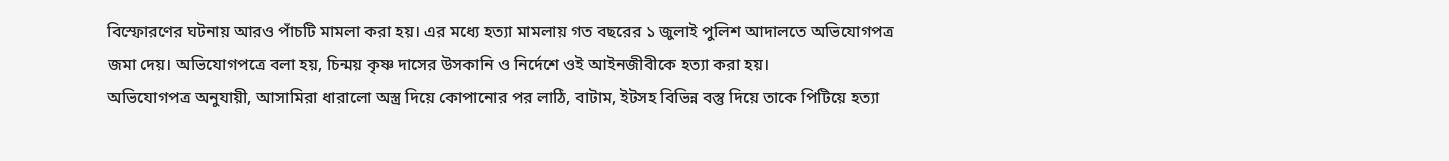বিস্ফোরণের ঘটনায় আরও পাঁচটি মামলা করা হয়। এর মধ্যে হত্যা মামলায় গত বছরের ১ জুলাই পুলিশ আদালতে অভিযোগপত্র জমা দেয়। অভিযোগপত্রে বলা হয়, চিন্ময় কৃষ্ণ দাসের উসকানি ও নির্দেশে ওই আইনজীবীকে হত্যা করা হয়।
অভিযোগপত্র অনুযায়ী, আসামিরা ধারালো অস্ত্র দিয়ে কোপানোর পর লাঠি, বাটাম, ইটসহ বিভিন্ন বস্তু দিয়ে তাকে পিটিয়ে হত্যা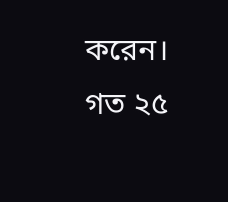করেন। গত ২৫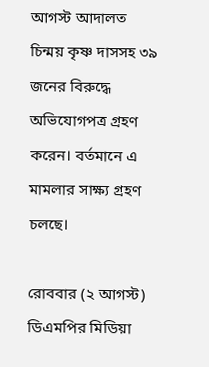আগস্ট আদালত চিন্ময় কৃষ্ণ দাসসহ ৩৯ জনের বিরুদ্ধে অভিযোগপত্র গ্রহণ করেন। বর্তমানে এ মামলার সাক্ষ্য গ্রহণ চলছে।

রোববার (২ আগস্ট) ডিএমপির মিডিয়া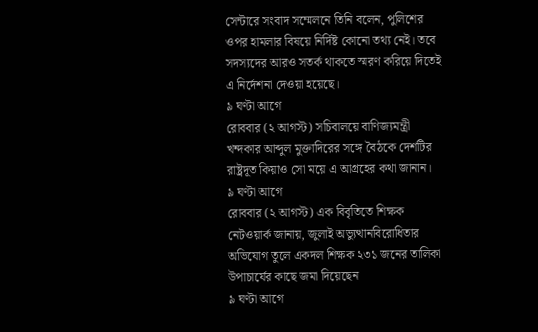সেন্টারে সংবাদ সম্মেলনে তিনি বলেন, পুলিশের ওপর হামলার বিষয়ে নির্দিষ্ট কোনো তথ্য নেই। তবে সদস্যদের আরও সতর্ক থাকতে স্মরণ করিয়ে দিতেই এ নির্দেশনা দেওয়া হয়েছে।
৯ ঘণ্টা আগে
রোববার (২ আগস্ট) সচিবালয়ে বাণিজ্যমন্ত্রী খন্দকার আব্দুল মুক্তাদিরের সঙ্গে বৈঠকে দেশটির রাষ্ট্রদূত কিয়াও সো ময়ে এ আগ্রহের কথা জানান।
৯ ঘণ্টা আগে
রোববার (২ আগস্ট) এক বিবৃতিতে শিক্ষক নেটওয়ার্ক জানায়, জুলাই অভ্যুত্থানবিরোধিতার অভিযোগ তুলে একদল শিক্ষক ২৩১ জনের তালিকা উপাচার্যের কাছে জমা দিয়েছেন
৯ ঘণ্টা আগে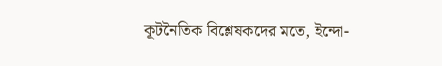কূটনৈতিক বিশ্লেষকদের মতে, ইন্দো-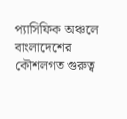প্যাসিফিক অঞ্চলে বাংলাদেশের কৌশলগত গুরুত্ব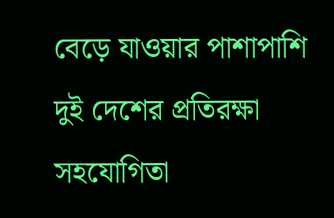বেড়ে যাওয়ার পাশাপাশি দুই দেশের প্রতিরক্ষা সহযোগিতা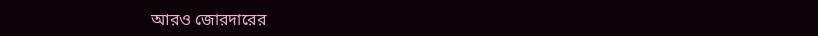আরও জোরদারের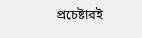প্রচেষ্টারই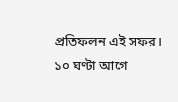প্রতিফলন এই সফর।
১০ ঘণ্টা আগে